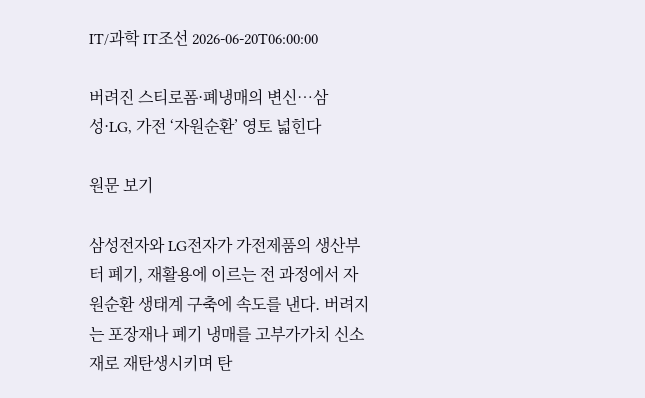IT/과학 IT조선 2026-06-20T06:00:00

버려진 스티로폼·폐냉매의 변신…삼성·LG, 가전 ‘자원순환’ 영토 넓힌다

원문 보기

삼성전자와 LG전자가 가전제품의 생산부터 폐기, 재활용에 이르는 전 과정에서 자원순환 생태계 구축에 속도를 낸다. 버려지는 포장재나 폐기 냉매를 고부가가치 신소재로 재탄생시키며 탄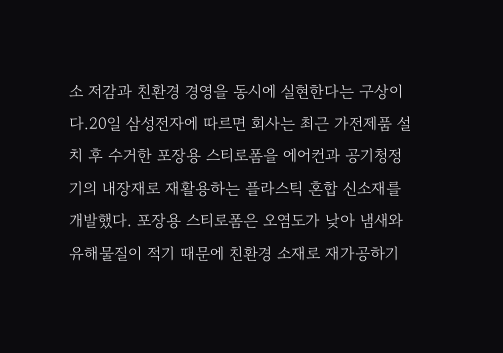소 저감과 친환경 경영을 동시에 실현한다는 구상이다.20일 삼성전자에 따르면 회사는 최근 가전제품 설치 후 수거한 포장용 스티로폼을 에어컨과 공기청정기의 내장재로 재활용하는 플라스틱 혼합 신소재를 개발했다. 포장용 스티로폼은 오염도가 낮아 냄새와 유해물질이 적기 때문에 친환경 소재로 재가공하기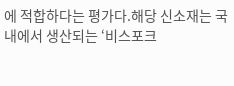에 적합하다는 평가다.해당 신소재는 국내에서 생산되는 ‘비스포크